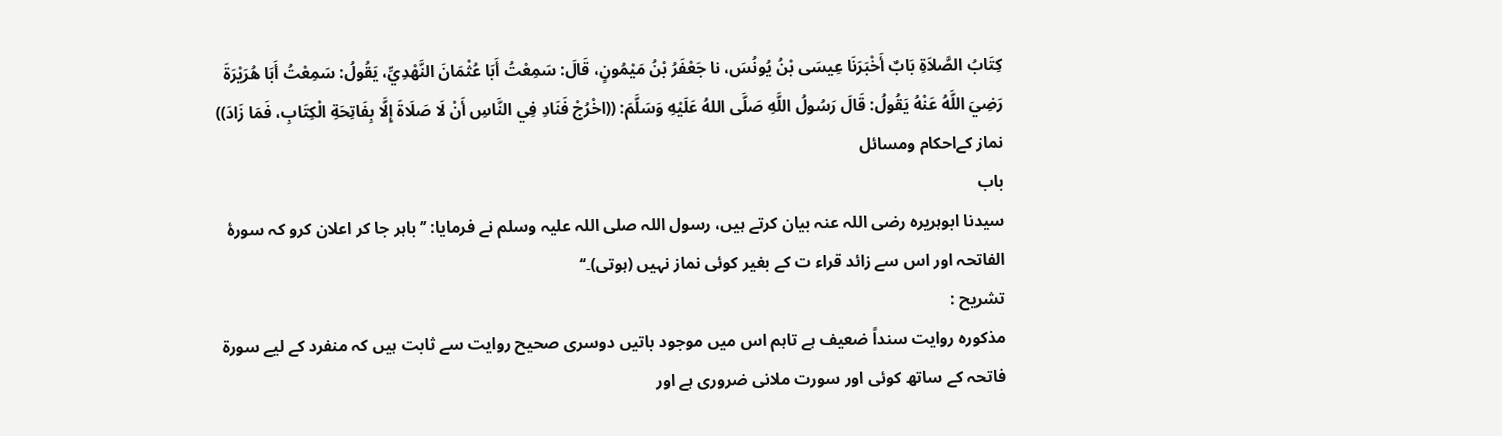كِتَابُ الصَّلاَةِ بَابٌ أَخْبَرَنَا عِيسَى بْنُ يُونُسَ، نا جَعْفَرُ بْنُ مَيْمُونٍ، قَالَ: سَمِعْتُ أَبَا عُثْمَانَ النَّهْدِيِّ، يَقُولُ: سَمِعْتُ أَبَا هُرَيْرَةَ رَضِيَ اللَّهُ عَنْهُ يَقُولُ: قَالَ رَسُولُ اللَّهِ صَلَّى اللهُ عَلَيْهِ وَسَلَّمَ: ((اخْرُجْ فَنَادِ فِي النَّاسِ أَنْ لَا صَلَاةَ إِلَّا بِفَاتِحَةِ الْكِتَابِ، فَمَا زَادَ))
نماز کےاحکام ومسائل
باب
سیدنا ابوہریرہ رضی اللہ عنہ بیان کرتے ہیں، رسول اللہ صلی اللہ علیہ وسلم نے فرمایا: ’’باہر جا کر اعلان کرو کہ سورۂ الفاتحہ اور اس سے زائد قراء ت کے بغیر کوئی نماز نہیں (ہوتی)۔‘‘
تشریح :
مذکورہ روایت سنداً ضعیف ہے تاہم اس میں موجود باتیں دوسری صحیح روایت سے ثابت ہیں کہ منفرد کے لیے سورۃ فاتحہ کے ساتھ کوئی اور سورت ملانی ضروری ہے اور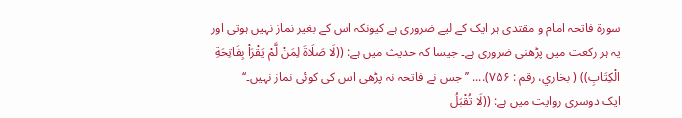سورۃ فاتحہ امام و مقتدی ہر ایک کے لیے ضروری ہے کیونکہ اس کے بغیر نماز نہیں ہوتی اور یہ ہر رکعت میں پڑھنی ضروری ہے۔ جیسا کہ حدیث میں ہے: ((لَا صَلَاۃَ لِمَنْ لَّمْ یَقْرَاْ بِفَاتِحَةِ الْکِتَابِ)) ( بخاري، رقم : ۷۵۶).... ’’جس نے فاتحہ نہ پڑھی اس کی کوئی نماز نہیں۔‘‘
ایک دوسری روایت میں ہے: ((لَا تُقْبَلُ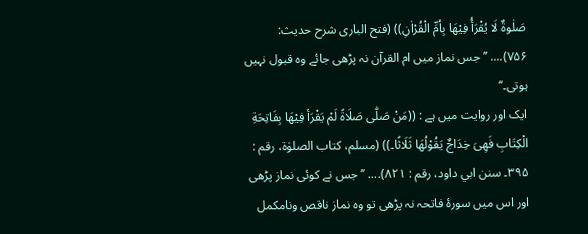صَلٰوۃٌ لَا یُقْرَأُ فِیْهَا بِاُمِّ الْقُرْاٰنِ)) (فتح الباری شرح حدیث: ۷۵۶).... ’’جس نماز میں ام القرآن نہ پڑھی جائے وہ قبول نہیں ہوتی۔‘‘
ایک اور روایت میں ہے : ((مَنْ صَلّٰی صَلَاةً لَمْ یَقْرَأ فِیْهَا بِفَاتِحَةِ الْکِتَابِ فَهِیَ خِدَاجٌ یَقُوْلُهَا ثَلَاثًا۔)) (مسلم، کتاب الصلوٰۃ، رقم : ۳۹۵۔ سنن ابي داود، رقم : ۸۲۱).... ’’جس نے کوئی نماز پڑھی اور اس میں سورۂ فاتحہ نہ پڑھی تو وہ نماز ناقص ونامکمل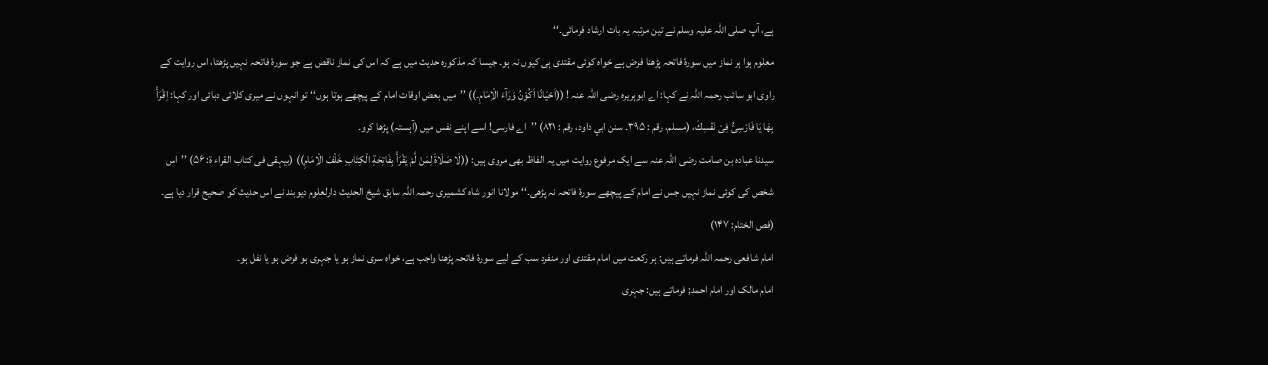ہے، آپ صلی اللہ علیہ وسلم نے تین مرتبہ یہ بات ارشاد فرمائی۔‘‘
معلوم ہوا ہر نماز میں سورۂ فاتحہ پڑھنا فرض ہے خواہ کوئی مقتدی ہی کیوں نہ ہو۔ جیسا کہ مذکورہ حدیث میں ہے کہ اس کی نماز ناقص ہے جو سورۂ فاتحہ نہیں پڑھتا، اس روایت کے راوی ابو سائب رحمہ اللہ نے کہا: اے ابوہریرہ رضی اللہ عنہ ! ((اَحْیَانًا اَکُوْنُ وَرَآءَ الْاِمَامِ۔)) ’’میں بعض اوقات امام کے پیچھے ہوتا ہوں‘‘ تو انہوں نے میری کلائی دبائی اور کہا: اِقْرَأْ بِھَا یَا فَارْسِیُّ فِیْ نَفْسِكَ، (مسلم، رقم : ۳۹۵۔ سنن ابي داود، رقم : ۸۲۱) ’’اے فارسی! اسے اپنے نفس میں (آہستہ) پڑھا کرو۔
سیدنا عبادہ بن صامت رضی اللہ عنہ سے ایک مرفوع روایت میں یہ الفاظ بھی مروی ہیں: ((لَا صَلَاۃَ لِمَنْ لَّمْ یَقْرَأْ بِفَاتِحَةِ الْکِتَابِ خَلْفَ الْاِمَامِ)) (بیہقی فی کتاب القراء ۃ: ۵۶) ’’اس شخص کی کوئی نماز نہیں جس نے امام کے پیچھے سورۂ فاتحہ نہ پڑھی۔‘‘ مولانا انور شاہ کشمیری رحمہ اللہ سابق شیخ الحدیث دارلعلوم دیوبند نے اس حدیث کو صحیح قرار دیا ہے۔ (فص الختام: ۱۴۷)
امام شافعی رحمہ اللہ فرماتے ہیں: ہر رکعت میں امام مقتدی اور منفرد سب کے لیے سورۂ فاتحہ پڑھنا واجب ہے، خواہ سری نماز ہو یا جہری ہو فرض ہو یا نفل ہو۔
امام مالک اور امام احمد; فرماتے ہیں: جہری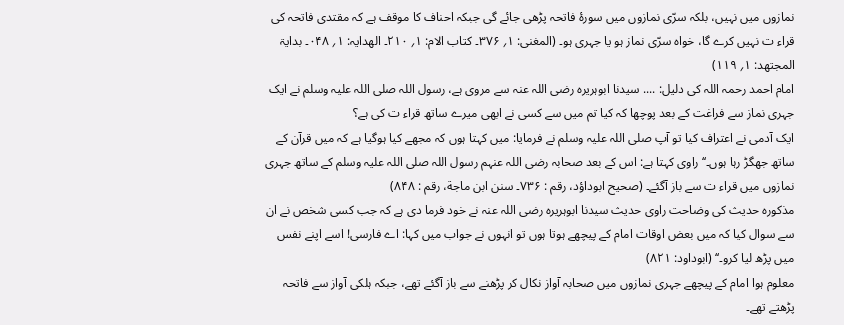نمازوں میں نہیں، بلکہ سرّی نمازوں میں سورۂ فاتحہ پڑھی جائے گی جبکہ احناف کا موقف ہے کہ مقتدی فاتحہ کی قراء ت نہیں کرے گا، خواہ سرّی نماز ہو یا جہری ہو۔ (المغنی: ۱؍ ۳۷۶۔ کتاب الام: ۱؍ ۲۱۰۔ الهدایہ: ۱؍ ۰۴۸۔ بدایۃ المجتهد: ۱؍ ۱۱۹)
امام احمد رحمہ اللہ کی دلیل: .... سیدنا ابوہریرہ رضی اللہ عنہ سے مروی ہے، رسول اللہ صلی اللہ علیہ وسلم نے ایک جہری نماز سے فراغت کے بعد پوچھا کہ کیا تم میں سے کسی نے ابھی میرے ساتھ قراء ت کی ہے؟
ایک آدمی نے اعتراف کیا تو آپ صلی اللہ علیہ وسلم نے فرمایا: میں کہتا ہوں کہ مجھے کیا ہوگیا ہے کہ میں قرآن کے ساتھ جھگڑ رہا ہوں۔‘‘ راوی کہتا ہے: اس کے بعد صحابہ رضی اللہ عنہم رسول اللہ صلی اللہ علیہ وسلم کے ساتھ جہری نمازوں میں قراء ت سے باز آگئے۔ (صحیح ابوداؤد، رقم : ۷۳۶۔ سنن ابن ماجة، رقم : ۸۴۸)
مذکورہ حدیث کی وضاحت راوی حدیث سیدنا ابوہریرہ رضی اللہ عنہ نے خود فرما دی ہے کہ جب کسی شخص نے ان سے سوال کیا کہ میں بعض اوقات امام کے پیچھے ہوتا ہوں تو انہوں نے جواب میں کہا: اے فارسی! اسے اپنے نفس میں پڑھ لیا کرو۔‘‘ (ابوداود: ۸۲۱)
معلوم ہوا امام کے پیچھے جہری نمازوں میں صحابہ آواز نکال کر پڑھنے سے باز آگئے تھے، جبکہ ہلکی آواز سے فاتحہ پڑھتے تھے۔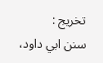تخریج :
سنن ابي داود،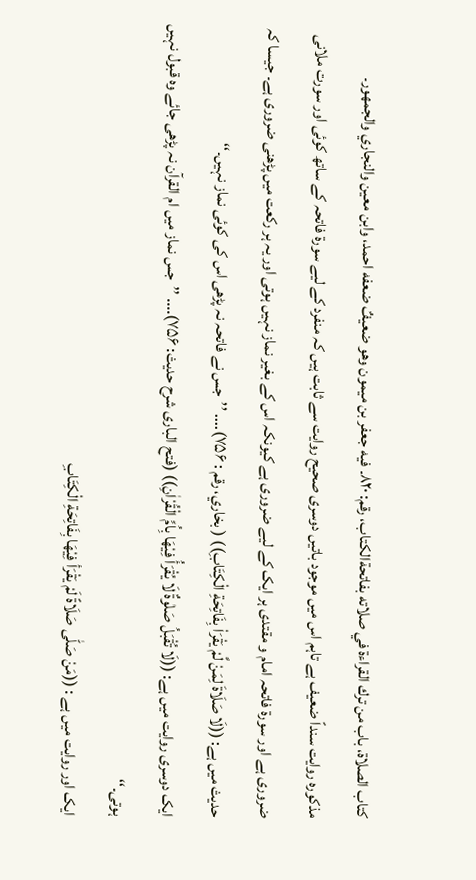کتاب الصلاة، باب من ترك القراءة في صلاته بفاتحةالکتاب، رقم: ۸۲۰۔ فیه جعفر بن میمون وهو ضعیفٌ ضعفه احمد، وابن معین والنجاري والجمهور۔
مذکورہ روایت سنداً ضعیف ہے تاہم اس میں موجود باتیں دوسری صحیح روایت سے ثابت ہیں کہ منفرد کے لیے سورۃ فاتحہ کے ساتھ کوئی اور سورت ملانی ضروری ہے اور سورۃ فاتحہ امام و مقتدی ہر ایک کے لیے ضروری ہے کیونکہ اس کے بغیر نماز نہیں ہوتی اور یہ ہر رکعت میں پڑھنی ضروری ہے۔ جیسا کہ حدیث میں ہے: ((لَا صَلَاۃَ لِمَنْ لَّمْ یَقْرَاْ بِفَاتِحَةِ الْکِتَابِ)) ( بخاري، رقم : ۷۵۶).... ’’جس نے فاتحہ نہ پڑھی اس کی کوئی نماز نہیں۔‘‘
ایک دوسری روایت میں ہے: ((لَا تُقْبَلُ صَلٰوۃٌ لَا یُقْرَأُ فِیْهَا بِاُمِّ الْقُرْاٰنِ)) (فتح الباری شرح حدیث: ۷۵۶).... ’’جس نماز میں ام القرآن نہ پڑھی جائے وہ قبول نہیں ہوتی۔‘‘
ایک اور روایت میں ہے : ((مَنْ صَلّٰی صَلَاةً لَمْ یَقْرَأ فِیْهَا بِفَاتِحَةِ الْکِتَابِ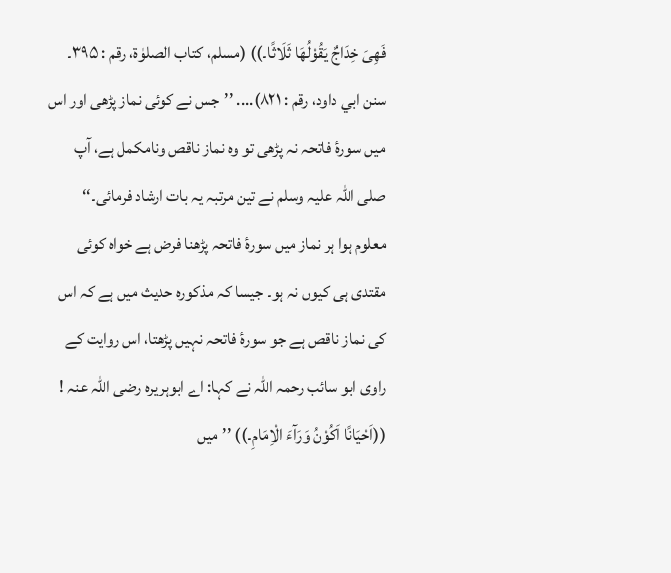فَهِیَ خِدَاجٌ یَقُوْلُهَا ثَلَاثًا۔)) (مسلم، کتاب الصلوٰۃ، رقم : ۳۹۵۔ سنن ابي داود، رقم : ۸۲۱).... ’’جس نے کوئی نماز پڑھی اور اس میں سورۂ فاتحہ نہ پڑھی تو وہ نماز ناقص ونامکمل ہے، آپ صلی اللہ علیہ وسلم نے تین مرتبہ یہ بات ارشاد فرمائی۔‘‘
معلوم ہوا ہر نماز میں سورۂ فاتحہ پڑھنا فرض ہے خواہ کوئی مقتدی ہی کیوں نہ ہو۔ جیسا کہ مذکورہ حدیث میں ہے کہ اس کی نماز ناقص ہے جو سورۂ فاتحہ نہیں پڑھتا، اس روایت کے راوی ابو سائب رحمہ اللہ نے کہا: اے ابوہریرہ رضی اللہ عنہ ! ((اَحْیَانًا اَکُوْنُ وَرَآءَ الْاِمَامِ۔)) ’’میں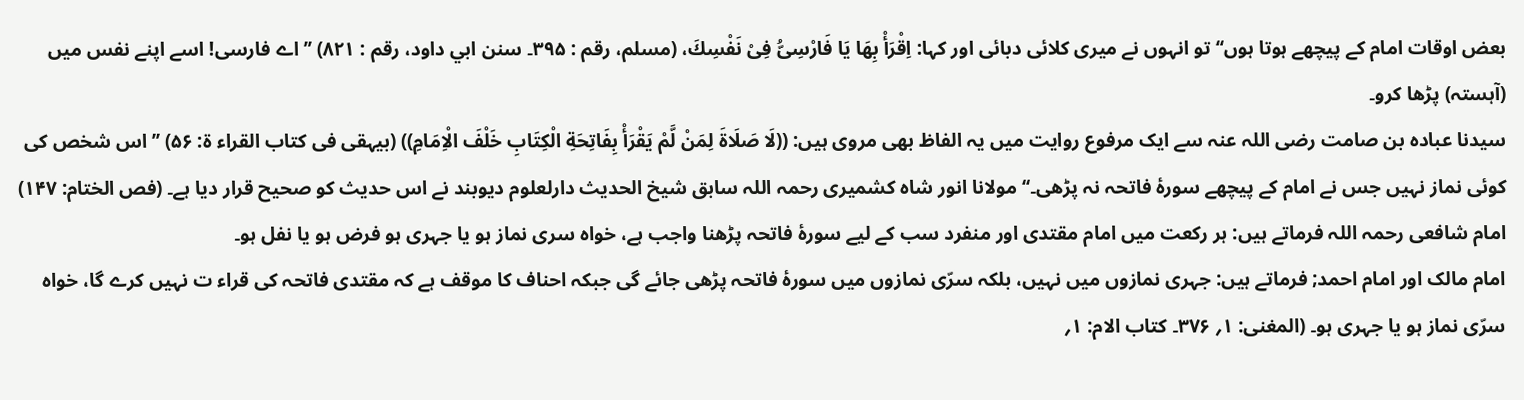بعض اوقات امام کے پیچھے ہوتا ہوں‘‘ تو انہوں نے میری کلائی دبائی اور کہا: اِقْرَأْ بِھَا یَا فَارْسِیُّ فِیْ نَفْسِكَ، (مسلم، رقم : ۳۹۵۔ سنن ابي داود، رقم : ۸۲۱) ’’اے فارسی! اسے اپنے نفس میں (آہستہ) پڑھا کرو۔
سیدنا عبادہ بن صامت رضی اللہ عنہ سے ایک مرفوع روایت میں یہ الفاظ بھی مروی ہیں: ((لَا صَلَاۃَ لِمَنْ لَّمْ یَقْرَأْ بِفَاتِحَةِ الْکِتَابِ خَلْفَ الْاِمَامِ)) (بیہقی فی کتاب القراء ۃ: ۵۶) ’’اس شخص کی کوئی نماز نہیں جس نے امام کے پیچھے سورۂ فاتحہ نہ پڑھی۔‘‘ مولانا انور شاہ کشمیری رحمہ اللہ سابق شیخ الحدیث دارلعلوم دیوبند نے اس حدیث کو صحیح قرار دیا ہے۔ (فص الختام: ۱۴۷)
امام شافعی رحمہ اللہ فرماتے ہیں: ہر رکعت میں امام مقتدی اور منفرد سب کے لیے سورۂ فاتحہ پڑھنا واجب ہے، خواہ سری نماز ہو یا جہری ہو فرض ہو یا نفل ہو۔
امام مالک اور امام احمد; فرماتے ہیں: جہری نمازوں میں نہیں، بلکہ سرّی نمازوں میں سورۂ فاتحہ پڑھی جائے گی جبکہ احناف کا موقف ہے کہ مقتدی فاتحہ کی قراء ت نہیں کرے گا، خواہ سرّی نماز ہو یا جہری ہو۔ (المغنی: ۱؍ ۳۷۶۔ کتاب الام: ۱؍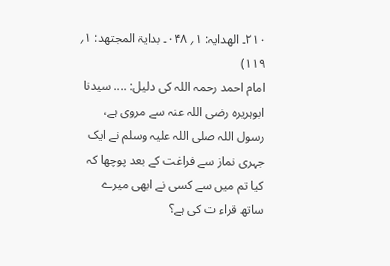۲۱۰۔ الهدایہ: ۱؍ ۰۴۸۔ بدایۃ المجتهد: ۱؍ ۱۱۹)
امام احمد رحمہ اللہ کی دلیل: .... سیدنا ابوہریرہ رضی اللہ عنہ سے مروی ہے، رسول اللہ صلی اللہ علیہ وسلم نے ایک جہری نماز سے فراغت کے بعد پوچھا کہ کیا تم میں سے کسی نے ابھی میرے ساتھ قراء ت کی ہے؟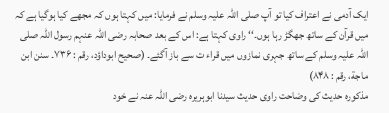ایک آدمی نے اعتراف کیا تو آپ صلی اللہ علیہ وسلم نے فرمایا: میں کہتا ہوں کہ مجھے کیا ہوگیا ہے کہ میں قرآن کے ساتھ جھگڑ رہا ہوں۔‘‘ راوی کہتا ہے: اس کے بعد صحابہ رضی اللہ عنہم رسول اللہ صلی اللہ علیہ وسلم کے ساتھ جہری نمازوں میں قراء ت سے باز آگئے۔ (صحیح ابوداؤد، رقم : ۷۳۶۔ سنن ابن ماجة، رقم : ۸۴۸)
مذکورہ حدیث کی وضاحت راوی حدیث سیدنا ابوہریرہ رضی اللہ عنہ نے خود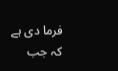فرما دی ہے کہ جب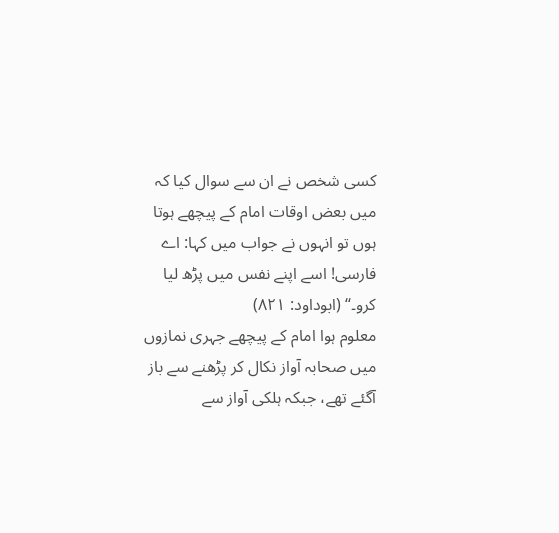کسی شخص نے ان سے سوال کیا کہ میں بعض اوقات امام کے پیچھے ہوتا ہوں تو انہوں نے جواب میں کہا: اے فارسی! اسے اپنے نفس میں پڑھ لیا کرو۔‘‘ (ابوداود: ۸۲۱)
معلوم ہوا امام کے پیچھے جہری نمازوں میں صحابہ آواز نکال کر پڑھنے سے باز آگئے تھے، جبکہ ہلکی آواز سے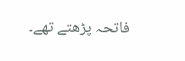فاتحہ پڑھتے تھے۔